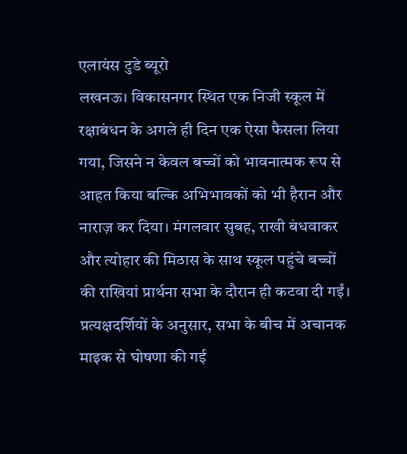एलायंस टुडे ब्यूरो
लखनऊ। विकासनगर स्थित एक निजी स्कूल में रक्षाबंधन के अगले ही दिन एक ऐसा फैसला लिया गया, जिसने न केवल बच्चों को भावनात्मक रूप से आहत किया बल्कि अभिभावकों को भी हैरान और नाराज़ कर दिया। मंगलवार सुबह, राखी बंधवाकर और त्योहार की मिठास के साथ स्कूल पहुंचे बच्चों की राखियां प्रार्थना सभा के दौरान ही कटवा दी गईं। प्रत्यक्षदर्शियों के अनुसार, सभा के बीच में अचानक माइक से घोषणा की गई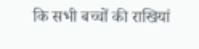कि सभी बच्चों की राखियां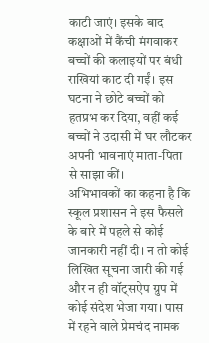काटी जाएं। इसके बाद कक्षाओं में कैंची मंगवाकर बच्चों की कलाइयों पर बंधी राखियां काट दी गईं। इस घटना ने छोटे बच्चों को हतप्रभ कर दिया, वहीं कई बच्चों ने उदासी में घर लौटकर अपनी भावनाएं माता-पिता से साझा कीं।
अभिभावकों का कहना है कि स्कूल प्रशासन ने इस फैसले के बारे में पहले से कोई जानकारी नहीं दी। न तो कोई लिखित सूचना जारी की गई और न ही वॉट्सऐप ग्रुप में कोई संदेश भेजा गया। पास में रहने वाले प्रेमचंद नामक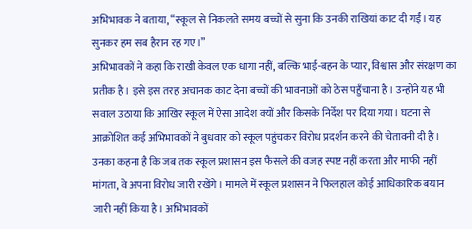अभिभावक ने बताया, “स्कूल से निकलते समय बच्चों से सुना कि उनकी राखियां काट दी गईं। यह सुनकर हम सब हैरान रह गए।”
अभिभावकों ने कहा कि राखी केवल एक धागा नहीं, बल्कि भाई-बहन के प्यार, विश्वास और संरक्षण का प्रतीक है। इसे इस तरह अचानक काट देना बच्चों की भावनाओं को ठेस पहुँचाना है। उन्होंने यह भी सवाल उठाया कि आखिर स्कूल में ऐसा आदेश क्यों और किसके निर्देश पर दिया गया। घटना से आक्रोशित कई अभिभावकों ने बुधवार को स्कूल पहुंचकर विरोध प्रदर्शन करने की चेतावनी दी है। उनका कहना है कि जब तक स्कूल प्रशासन इस फैसले की वजह स्पष्ट नहीं करता और माफी नहीं मांगता, वे अपना विरोध जारी रखेंगे। मामले में स्कूल प्रशासन ने फिलहाल कोई आधिकारिक बयान जारी नहीं किया है। अभिभावकों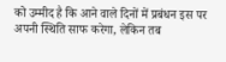को उम्मीद है कि आने वाले दिनों में प्रबंधन इस पर अपनी स्थिति साफ करेगा, लेकिन तब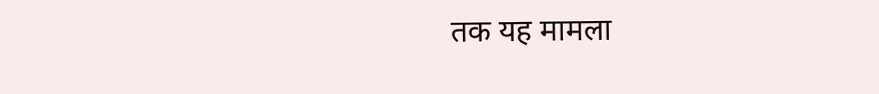तक यह मामला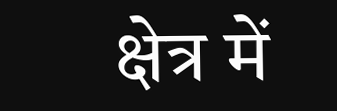क्षेत्र में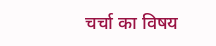चर्चा का विषय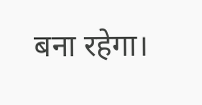बना रहेगा।